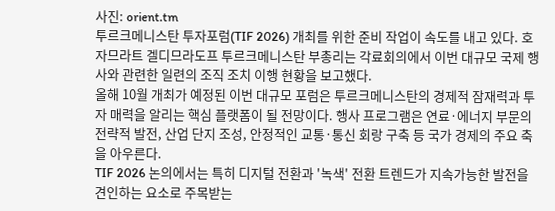사진: orient.tm
투르크메니스탄 투자포럼(TIF 2026) 개최를 위한 준비 작업이 속도를 내고 있다. 호자므라트 겔디므라도프 투르크메니스탄 부총리는 각료회의에서 이번 대규모 국제 행사와 관련한 일련의 조직 조치 이행 현황을 보고했다.
올해 10월 개최가 예정된 이번 대규모 포럼은 투르크메니스탄의 경제적 잠재력과 투자 매력을 알리는 핵심 플랫폼이 될 전망이다. 행사 프로그램은 연료·에너지 부문의 전략적 발전, 산업 단지 조성, 안정적인 교통·통신 회랑 구축 등 국가 경제의 주요 축을 아우른다.
TIF 2026 논의에서는 특히 디지털 전환과 '녹색' 전환 트렌드가 지속가능한 발전을 견인하는 요소로 주목받는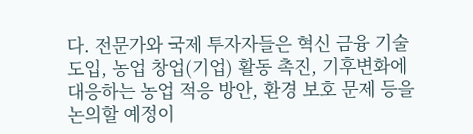다. 전문가와 국제 투자자들은 혁신 금융 기술 도입, 농업 창업(기업) 활동 촉진, 기후변화에 대응하는 농업 적응 방안, 환경 보호 문제 등을 논의할 예정이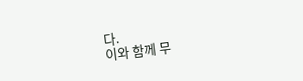다.
이와 함께 무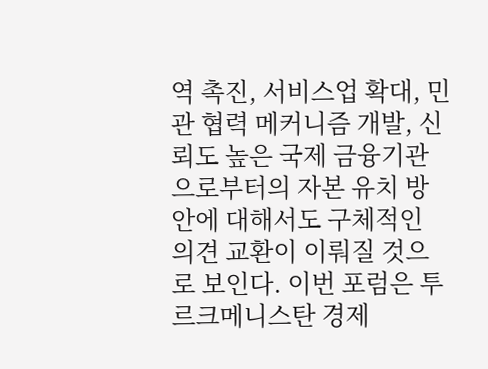역 촉진, 서비스업 확대, 민관 협력 메커니즘 개발, 신뢰도 높은 국제 금융기관으로부터의 자본 유치 방안에 대해서도 구체적인 의견 교환이 이뤄질 것으로 보인다. 이번 포럼은 투르크메니스탄 경제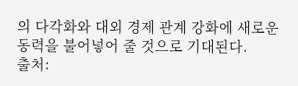의 다각화와 대외 경제 관계 강화에 새로운 동력을 불어넣어 줄 것으로 기대된다.
출처: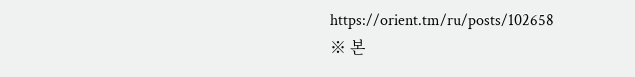https://orient.tm/ru/posts/102658
※ 본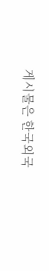게시물은 한국외국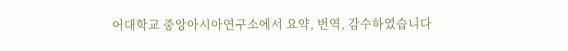어대학교 중앙아시아연구소에서 요약, 번역, 감수하였습니다